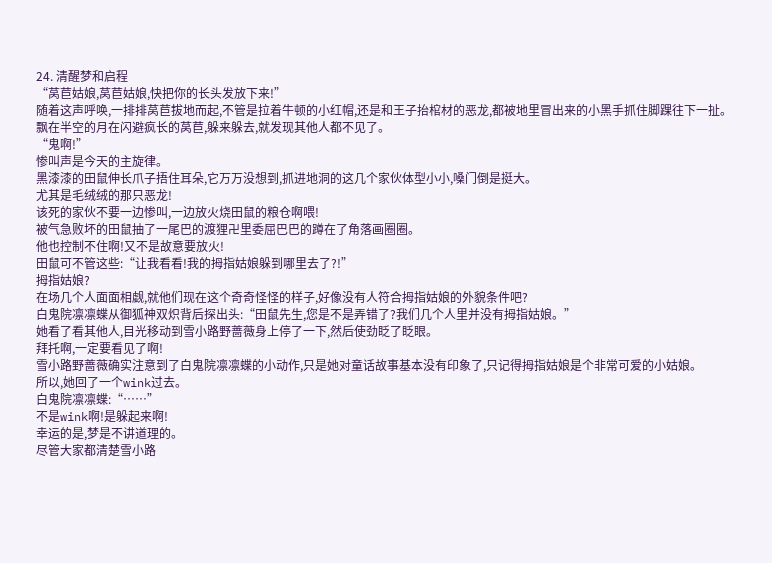24. 清醒梦和启程
“莴苣姑娘,莴苣姑娘,快把你的长头发放下来!”
随着这声呼唤,一排排莴苣拔地而起,不管是拉着牛顿的小红帽,还是和王子抬棺材的恶龙,都被地里冒出来的小黑手抓住脚踝往下一扯。
飘在半空的月在闪避疯长的莴苣,躲来躲去,就发现其他人都不见了。
“鬼啊!”
惨叫声是今天的主旋律。
黑漆漆的田鼠伸长爪子捂住耳朵,它万万没想到,抓进地洞的这几个家伙体型小小,嗓门倒是挺大。
尤其是毛绒绒的那只恶龙!
该死的家伙不要一边惨叫,一边放火烧田鼠的粮仓啊喂!
被气急败坏的田鼠抽了一尾巴的渡狸卍里委屈巴巴的蹲在了角落画圈圈。
他也控制不住啊!又不是故意要放火!
田鼠可不管这些:“让我看看!我的拇指姑娘躲到哪里去了?!”
拇指姑娘?
在场几个人面面相觑,就他们现在这个奇奇怪怪的样子,好像没有人符合拇指姑娘的外貌条件吧?
白鬼院凛凛蝶从御狐神双炽背后探出头:“田鼠先生,您是不是弄错了?我们几个人里并没有拇指姑娘。”
她看了看其他人,目光移动到雪小路野蔷薇身上停了一下,然后使劲眨了眨眼。
拜托啊,一定要看见了啊!
雪小路野蔷薇确实注意到了白鬼院凛凛蝶的小动作,只是她对童话故事基本没有印象了,只记得拇指姑娘是个非常可爱的小姑娘。
所以,她回了一个wink过去。
白鬼院凛凛蝶:“……”
不是wink啊!是躲起来啊!
幸运的是,梦是不讲道理的。
尽管大家都清楚雪小路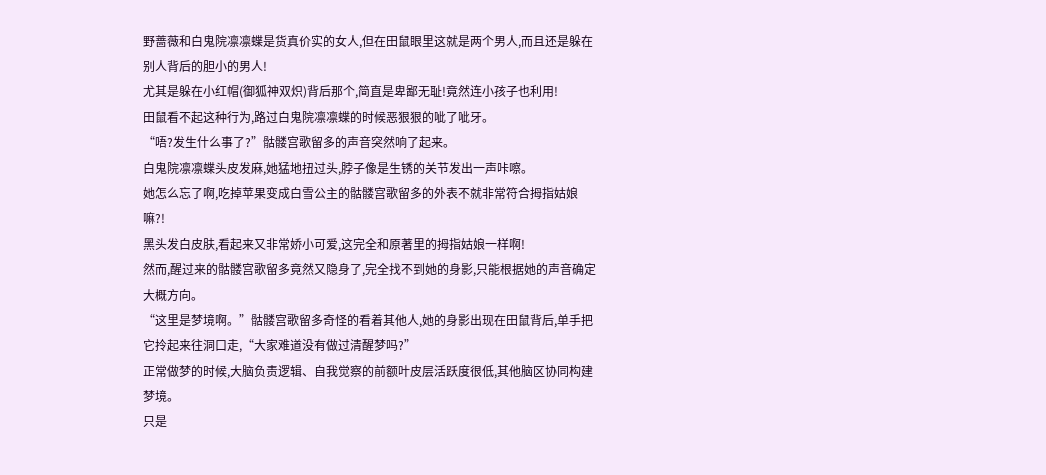野蔷薇和白鬼院凛凛蝶是货真价实的女人,但在田鼠眼里这就是两个男人,而且还是躲在别人背后的胆小的男人!
尤其是躲在小红帽(御狐神双炽)背后那个,简直是卑鄙无耻!竟然连小孩子也利用!
田鼠看不起这种行为,路过白鬼院凛凛蝶的时候恶狠狠的呲了呲牙。
“唔?发生什么事了?”骷髅宫歌留多的声音突然响了起来。
白鬼院凛凛蝶头皮发麻,她猛地扭过头,脖子像是生锈的关节发出一声咔嚓。
她怎么忘了啊,吃掉苹果变成白雪公主的骷髅宫歌留多的外表不就非常符合拇指姑娘嘛?!
黑头发白皮肤,看起来又非常娇小可爱,这完全和原著里的拇指姑娘一样啊!
然而,醒过来的骷髅宫歌留多竟然又隐身了,完全找不到她的身影,只能根据她的声音确定大概方向。
“这里是梦境啊。”骷髅宫歌留多奇怪的看着其他人,她的身影出现在田鼠背后,单手把它拎起来往洞口走,“大家难道没有做过清醒梦吗?”
正常做梦的时候,大脑负责逻辑、自我觉察的前额叶皮层活跃度很低,其他脑区协同构建梦境。
只是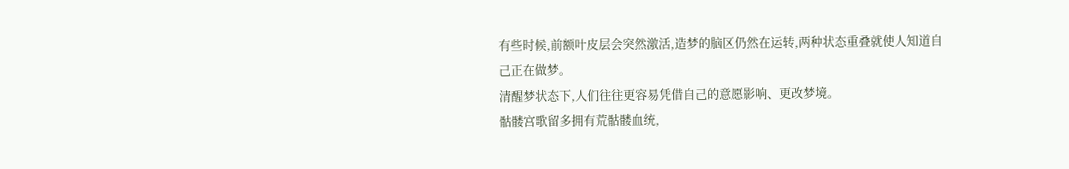有些时候,前额叶皮层会突然激活,造梦的脑区仍然在运转,两种状态重叠就使人知道自己正在做梦。
清醒梦状态下,人们往往更容易凭借自己的意愿影响、更改梦境。
骷髅宫歌留多拥有荒骷髅血统,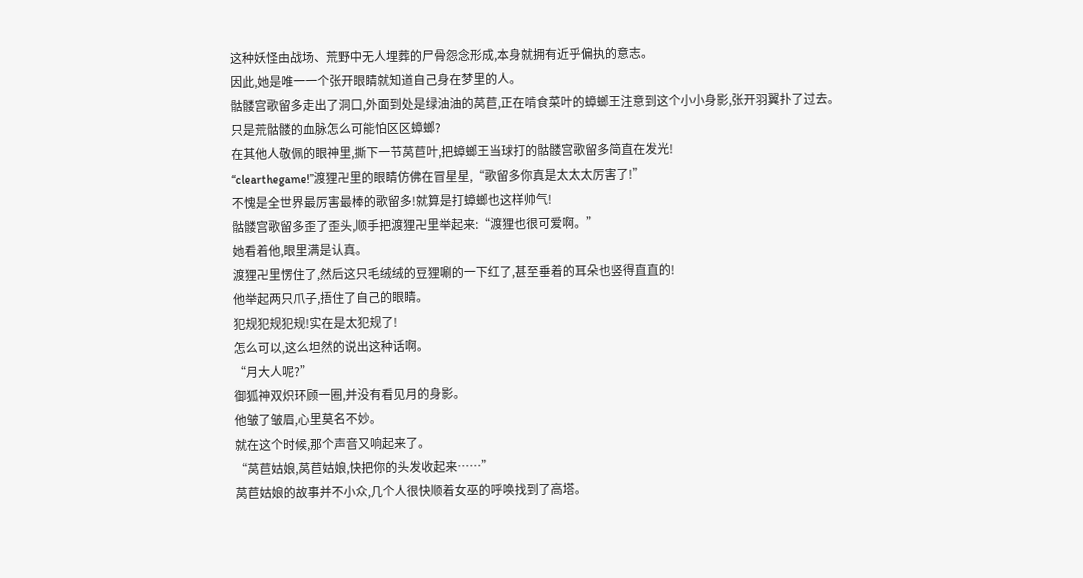这种妖怪由战场、荒野中无人埋葬的尸骨怨念形成,本身就拥有近乎偏执的意志。
因此,她是唯一一个张开眼睛就知道自己身在梦里的人。
骷髅宫歌留多走出了洞口,外面到处是绿油油的莴苣,正在啃食菜叶的蟑螂王注意到这个小小身影,张开羽翼扑了过去。
只是荒骷髅的血脉怎么可能怕区区蟑螂?
在其他人敬佩的眼神里,撕下一节莴苣叶,把蟑螂王当球打的骷髅宫歌留多简直在发光!
“clearthegame!”渡狸卍里的眼睛仿佛在冒星星,“歌留多你真是太太太厉害了!”
不愧是全世界最厉害最棒的歌留多!就算是打蟑螂也这样帅气!
骷髅宫歌留多歪了歪头,顺手把渡狸卍里举起来:“渡狸也很可爱啊。”
她看着他,眼里满是认真。
渡狸卍里愣住了,然后这只毛绒绒的豆狸唰的一下红了,甚至垂着的耳朵也竖得直直的!
他举起两只爪子,捂住了自己的眼睛。
犯规犯规犯规!实在是太犯规了!
怎么可以,这么坦然的说出这种话啊。
“月大人呢?”
御狐神双炽环顾一圈,并没有看见月的身影。
他皱了皱眉,心里莫名不妙。
就在这个时候,那个声音又响起来了。
“莴苣姑娘,莴苣姑娘,快把你的头发收起来……”
莴苣姑娘的故事并不小众,几个人很快顺着女巫的呼唤找到了高塔。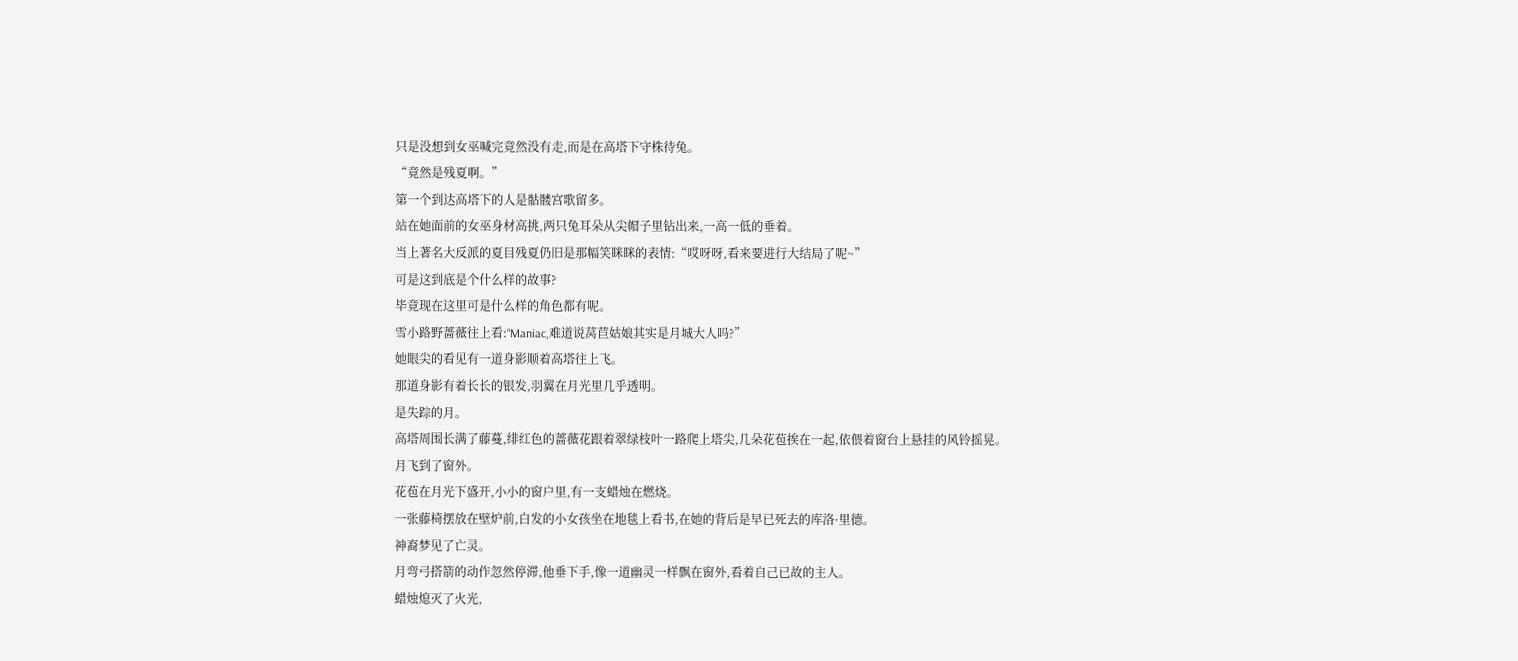只是没想到女巫喊完竟然没有走,而是在高塔下守株待兔。
“竟然是残夏啊。”
第一个到达高塔下的人是骷髅宫歌留多。
站在她面前的女巫身材高挑,两只兔耳朵从尖帽子里钻出来,一高一低的垂着。
当上著名大反派的夏目残夏仍旧是那幅笑眯眯的表情:“哎呀呀,看来要进行大结局了呢~”
可是这到底是个什么样的故事?
毕竟现在这里可是什么样的角色都有呢。
雪小路野蔷薇往上看:“Maniac,难道说莴苣姑娘其实是月城大人吗?”
她眼尖的看见有一道身影顺着高塔往上飞。
那道身影有着长长的银发,羽翼在月光里几乎透明。
是失踪的月。
高塔周围长满了藤蔓,绯红色的蔷薇花跟着翠绿枝叶一路爬上塔尖,几朵花苞挨在一起,依偎着窗台上悬挂的风铃摇晃。
月飞到了窗外。
花苞在月光下盛开,小小的窗户里,有一支蜡烛在燃烧。
一张藤椅摆放在壁炉前,白发的小女孩坐在地毯上看书,在她的背后是早已死去的库洛·里德。
神裔梦见了亡灵。
月弯弓搭箭的动作忽然停滞,他垂下手,像一道幽灵一样飘在窗外,看着自己已故的主人。
蜡烛熄灭了火光,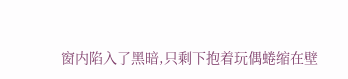窗内陷入了黑暗,只剩下抱着玩偶蜷缩在壁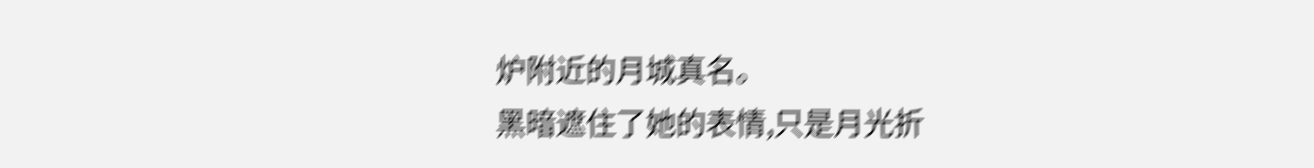炉附近的月城真名。
黑暗遮住了她的表情,只是月光折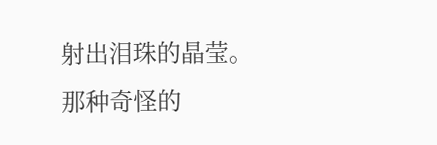射出泪珠的晶莹。
那种奇怪的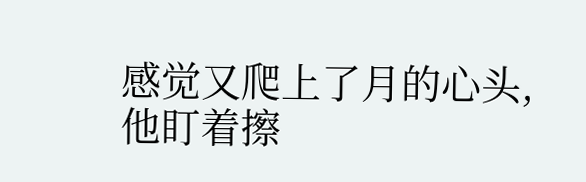感觉又爬上了月的心头,他盯着擦